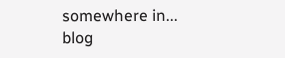somewhere in... blog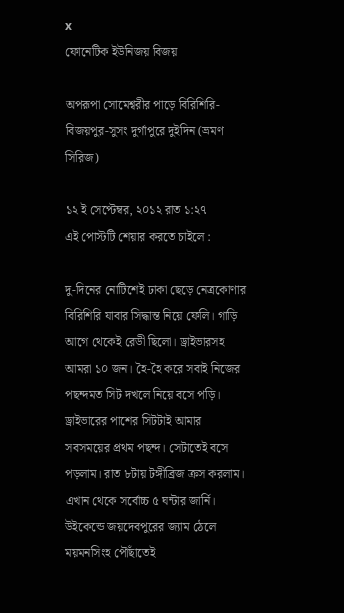x
ফোনেটিক ইউনিজয় বিজয়

অপরূপা সোমেশ্বরীর পাড়ে বিরিশিরি-বিজয়পুর-সুসং দুর্গাপুরে দুইদিন (ভ্রমণ সিরিজ)

১২ ই সেপ্টেম্বর, ২০১২ রাত ১:২৭
এই পোস্টটি শেয়ার করতে চাইলে :

দু-দিনের নোটিশেই ঢাকা ছেড়ে নেত্রকোণার বিরিশিরি যাবার সিদ্ধান্ত নিয়ে ফেলি। গাড়ি আগে থেকেই রেডী ছিলো। ড্রাইভারসহ আমরা ১০ জন। হৈ-হৈ করে সবাই নিজের পছন্দমত সিট দখলে নিয়ে বসে পড়ি। ড্রাইভারের পাশের সিটটাই আমার সবসময়ের প্রথম পছন্দ। সেটাতেই বসে পড়লাম। রাত ৮টায় টঙ্গীব্রিজ ক্রস করলাম। এখান থেকে সর্বোচ্চ ৫ ঘন্টার জার্নি। উইকেন্ডে জয়দেবপুরের জ্যাম ঠেলে ময়মনসিংহ পৌঁছাতেই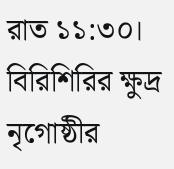রাত ১১:৩০। বিরিশিরির ক্ষুদ্র নৃগোষ্ঠীর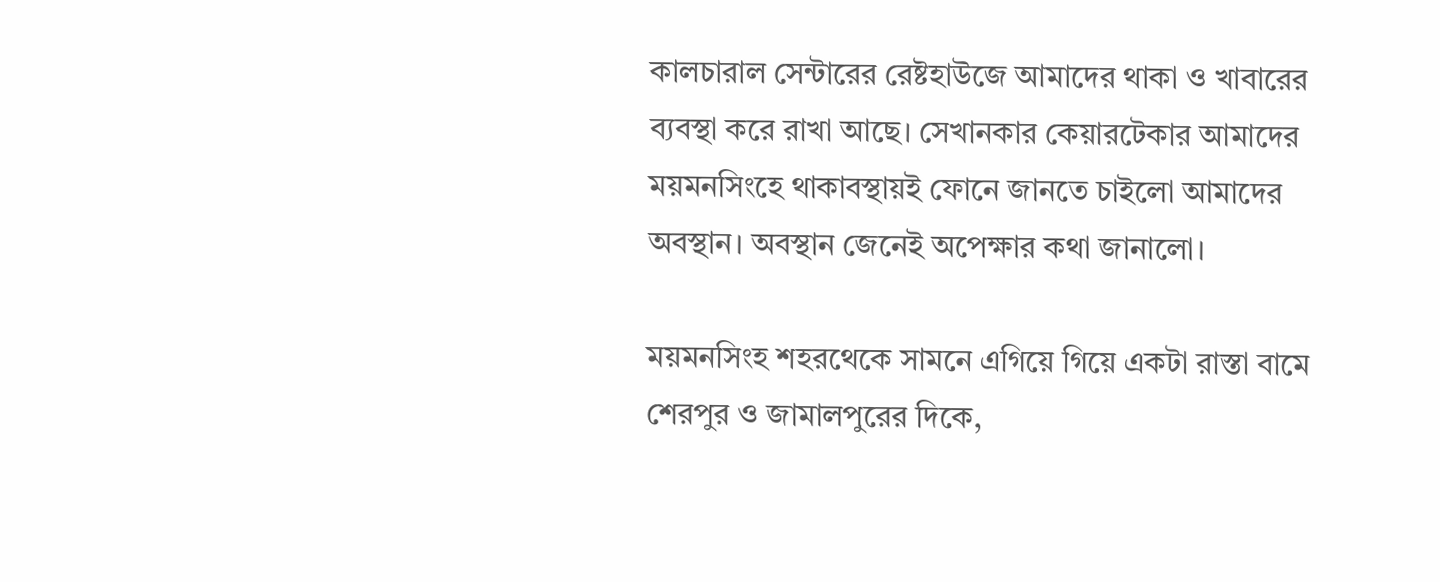কালচারাল সেন্টারের রেষ্টহাউজে আমাদের থাকা ও খাবারের ব্যবস্থা করে রাখা আছে। সেখানকার কেয়ারটেকার আমাদের ময়মনসিংহে থাকাবস্থায়ই ফোনে জানতে চাইলো আমাদের অবস্থান। অবস্থান জেনেই অপেক্ষার কথা জানালো।

ময়মনসিংহ শহরথেকে সামনে এগিয়ে গিয়ে একটা রাস্তা বামে শেরপুর ও জামালপুরের দিকে,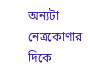অন্যটা নেত্রকোণার দিকে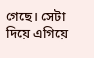গেছে। সেটা দিয়ে এগিয়ে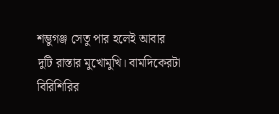শম্ভুগঞ্জ সেতু পার হলেই আবার দুটি রাস্তার মুখোমুখি। বামদিকেরটা বিরিশিরির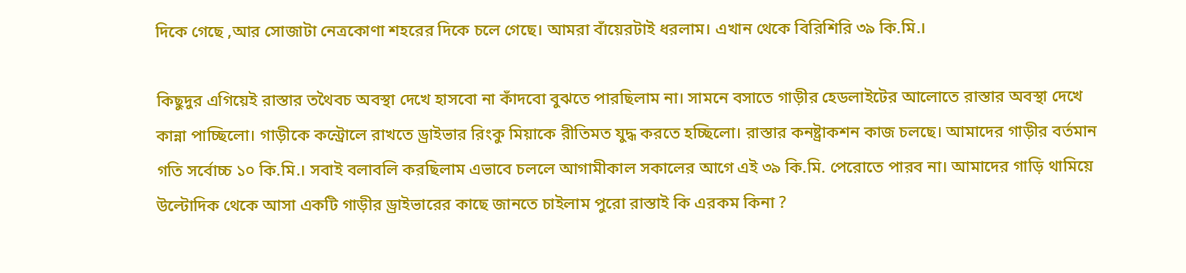দিকে গেছে ,আর সোজাটা নেত্রকোণা শহরের দিকে চলে গেছে। আমরা বাঁয়েরটাই ধরলাম। এখান থেকে বিরিশিরি ৩৯ কি.মি.।

কিছুদুর এগিয়েই রাস্তার তথৈবচ অবস্থা দেখে হাসবো না কাঁদবো বুঝতে পারছিলাম না। সামনে বসাতে গাড়ীর হেডলাইটের আলোতে রাস্তার অবস্থা দেখে কান্না পাচ্ছিলো। গাড়ীকে কন্ট্রোলে রাখতে ড্রাইভার রিংকু মিয়াকে রীতিমত যুদ্ধ করতে হচ্ছিলো। রাস্তার কনষ্ট্রাকশন কাজ চলছে। আমাদের গাড়ীর বর্তমান গতি সর্বোচ্চ ১০ কি.মি.। সবাই বলাবলি করছিলাম এভাবে চললে আগামীকাল সকালের আগে এই ৩৯ কি.মি. পেরোতে পারব না। আমাদের গাড়ি থামিয়ে উল্টোদিক থেকে আসা একটি গাড়ীর ড্রাইভারের কাছে জানতে চাইলাম পুরো রাস্তাই কি এরকম কিনা ?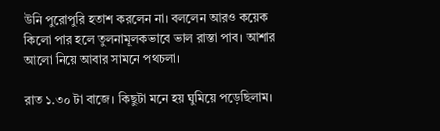উনি পুরোপুরি হতাশ করলেন না। বললেন আরও কয়েক কিলো পার হলে তুলনামূলকভাবে ভাল রাস্তা পাব। আশার আলো নিয়ে আবার সামনে পথচলা।

রাত ১.৩০ টা বাজে। কিছুটা মনে হয় ঘুমিয়ে পড়েছিলাম।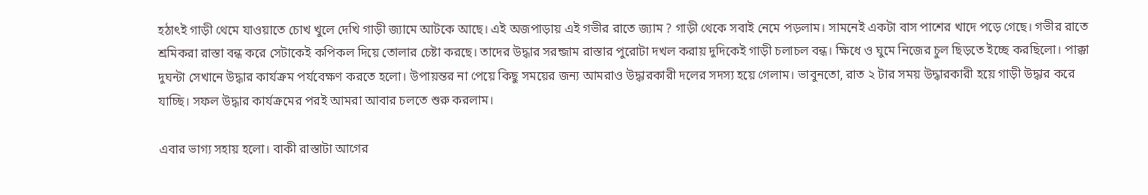হঠাৎই গাড়ী থেমে যাওয়াতে চোখ খুলে দেখি গাড়ী জ্যামে আটকে আছে। এই অজপাড়ায় এই গভীর রাতে জ্যাম ? গাড়ী থেকে সবাই নেমে পড়লাম। সামনেই একটা বাস পাশের খাদে পড়ে গেছে। গভীর রাতে শ্রমিকরা রাস্তা বন্ধ করে সেটাকেই কপিকল দিয়ে তোলার চেষ্টা করছে। তাদের উদ্ধার সরন্জাম রাস্তার পুরোটা দখল করায় দুদিকেই গাড়ী চলাচল বন্ধ। ক্ষিধে ও ঘুমে নিজের চুল ছিড়তে ইচ্ছে করছিলো। পাক্কা দুঘন্টা সেখানে উদ্ধার কার্যক্রম পর্যবেক্ষণ করতে হলো। উপায়ন্তর না পেয়ে কিছু সময়ের জন্য আমরাও উদ্ধারকারী দলের সদস্য হয়ে গেলাম। ভাবুনতো, রাত ২ টার সময় উদ্ধারকারী হয়ে গাড়ী উদ্ধার করে যাচ্ছি। সফল উদ্ধার কার্যক্রমের পরই আমরা আবার চলতে শুরু করলাম।

এবার ভাগ্য সহায় হলো। বাকী রাস্তাটা আগের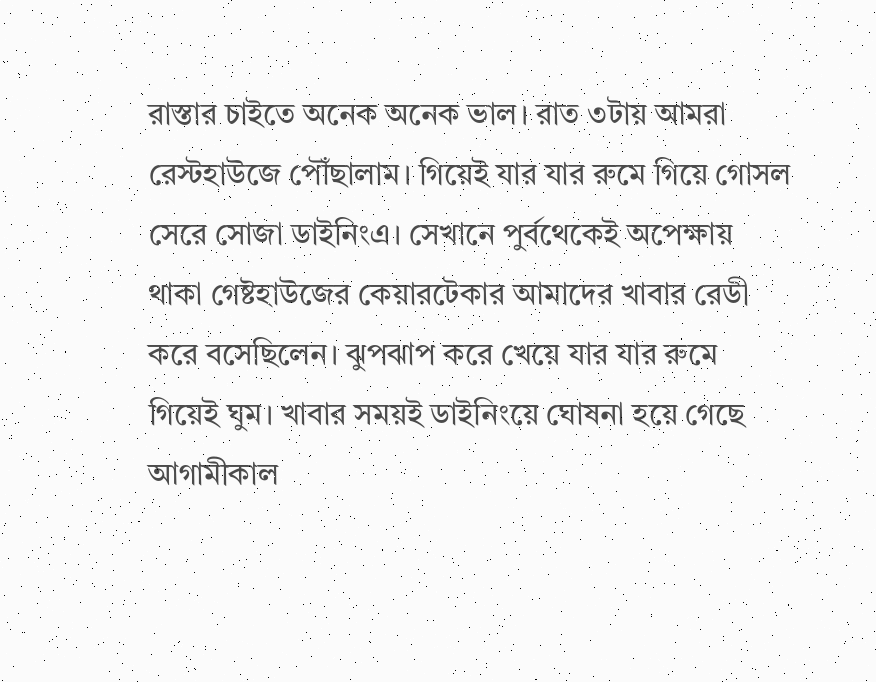রাস্তার চাইতে অনেক অনেক ভাল। রাত ৩টায় আমরা রেস্টহাউজে পৌঁছালাম। গিয়েই যার যার রুমে গিয়ে গোসল সেরে সোজা ডাইনিংএ। সেখানে পুর্বথেকেই অপেক্ষায় থাকা গেষ্টহাউজের কেয়ারটেকার আমাদের খাবার রেডী করে বসেছিলেন। ঝুপঝাপ করে খেয়ে যার যার রুমে গিয়েই ঘুম। খাবার সময়ই ডাইনিংয়ে ঘোষনা হয়ে গেছে আগামীকাল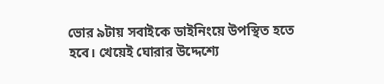ভোর ৯টায় সবাইকে ডাইনিংয়ে উপস্থিত হতে হবে। খেয়েই ঘোরার উদ্দেশ্যে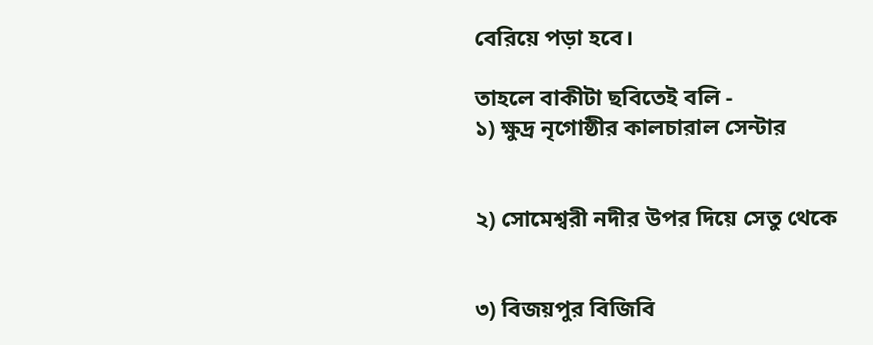বেরিয়ে পড়া হবে।

তাহলে বাকীটা ছবিতেই বলি -
১) ক্ষুদ্র নৃগোষ্ঠীর কালচারাল সেন্টার


২) সোমেশ্বরী নদীর উপর দিয়ে সেতু থেকে


৩) বিজয়পুর বিজিবি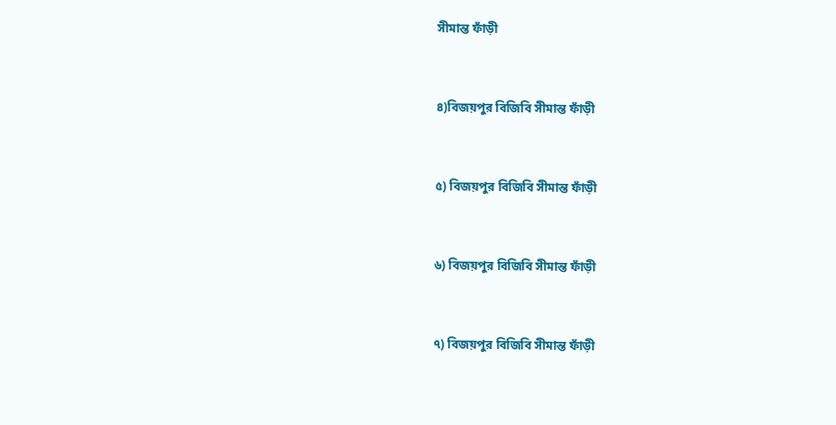সীমান্ত ফাঁড়ী


৪)বিজয়পুর বিজিবি সীমান্ত ফাঁড়ী


৫) বিজয়পুর বিজিবি সীমান্ত ফাঁড়ী


৬) বিজয়পুর বিজিবি সীমান্ত ফাঁড়ী


৭) বিজয়পুর বিজিবি সীমান্ত ফাঁড়ী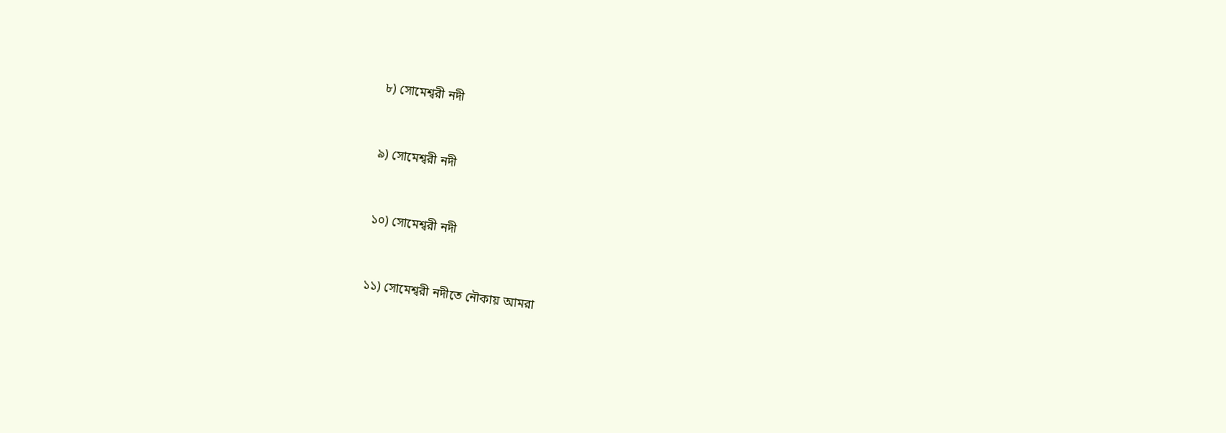৮) সোমেশ্বরী নদী


৯) সোমেশ্বরী নদী


১০) সোমেশ্বরী নদী


১১) সোমেশ্বরী নদীতে নৌকায় আমরা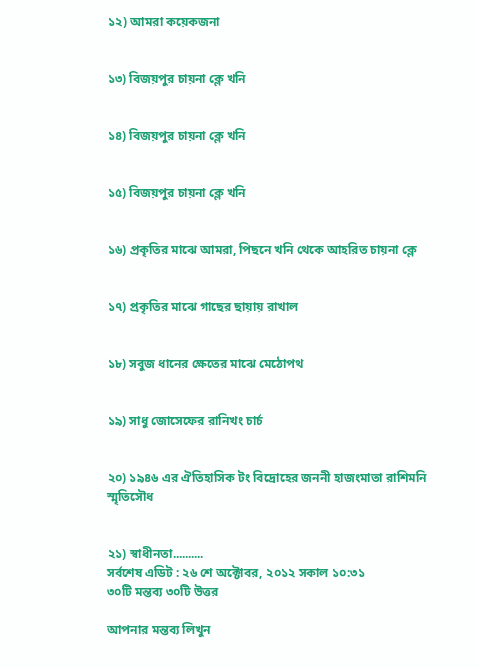১২) আমরা কয়েকজনা


১৩) বিজয়পুর চায়না ক্লে খনি


১৪) বিজয়পুর চায়না ক্লে খনি


১৫) বিজয়পুর চায়না ক্লে খনি


১৬) প্রকৃতির মাঝে আমরা, পিছনে খনি থেকে আহরিত চায়না ক্লে


১৭) প্রকৃতির মাঝে গাছের ছায়ায় রাখাল


১৮) সবুজ ধানের ক্ষেতের মাঝে মেঠোপথ


১৯) সাধু জোসেফের রানিখং চার্চ


২০) ১৯৪৬ এর ঐতিহাসিক টং বিদ্রোহের জননী হাজংমাতা রাশিমনি স্মৃতিসৌধ


২১) স্বাধীনতা..........
সর্বশেষ এডিট : ২৬ শে অক্টোবর, ২০১২ সকাল ১০:৩১
৩০টি মন্তব্য ৩০টি উত্তর

আপনার মন্তব্য লিখুন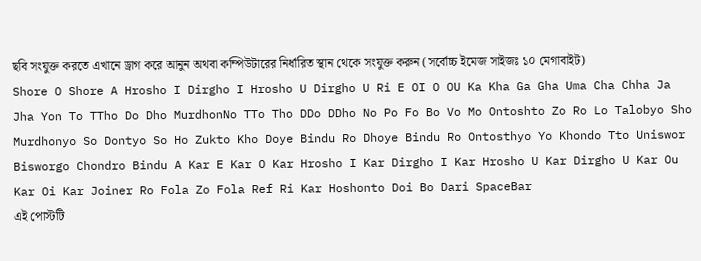ছবি সংযুক্ত করতে এখানে ড্রাগ করে আনুন অথবা কম্পিউটারের নির্ধারিত স্থান থেকে সংযুক্ত করুন (সর্বোচ্চ ইমেজ সাইজঃ ১০ মেগাবাইট)
Shore O Shore A Hrosho I Dirgho I Hrosho U Dirgho U Ri E OI O OU Ka Kha Ga Gha Uma Cha Chha Ja Jha Yon To TTho Do Dho MurdhonNo TTo Tho DDo DDho No Po Fo Bo Vo Mo Ontoshto Zo Ro Lo Talobyo Sho Murdhonyo So Dontyo So Ho Zukto Kho Doye Bindu Ro Dhoye Bindu Ro Ontosthyo Yo Khondo Tto Uniswor Bisworgo Chondro Bindu A Kar E Kar O Kar Hrosho I Kar Dirgho I Kar Hrosho U Kar Dirgho U Kar Ou Kar Oi Kar Joiner Ro Fola Zo Fola Ref Ri Kar Hoshonto Doi Bo Dari SpaceBar
এই পোস্টটি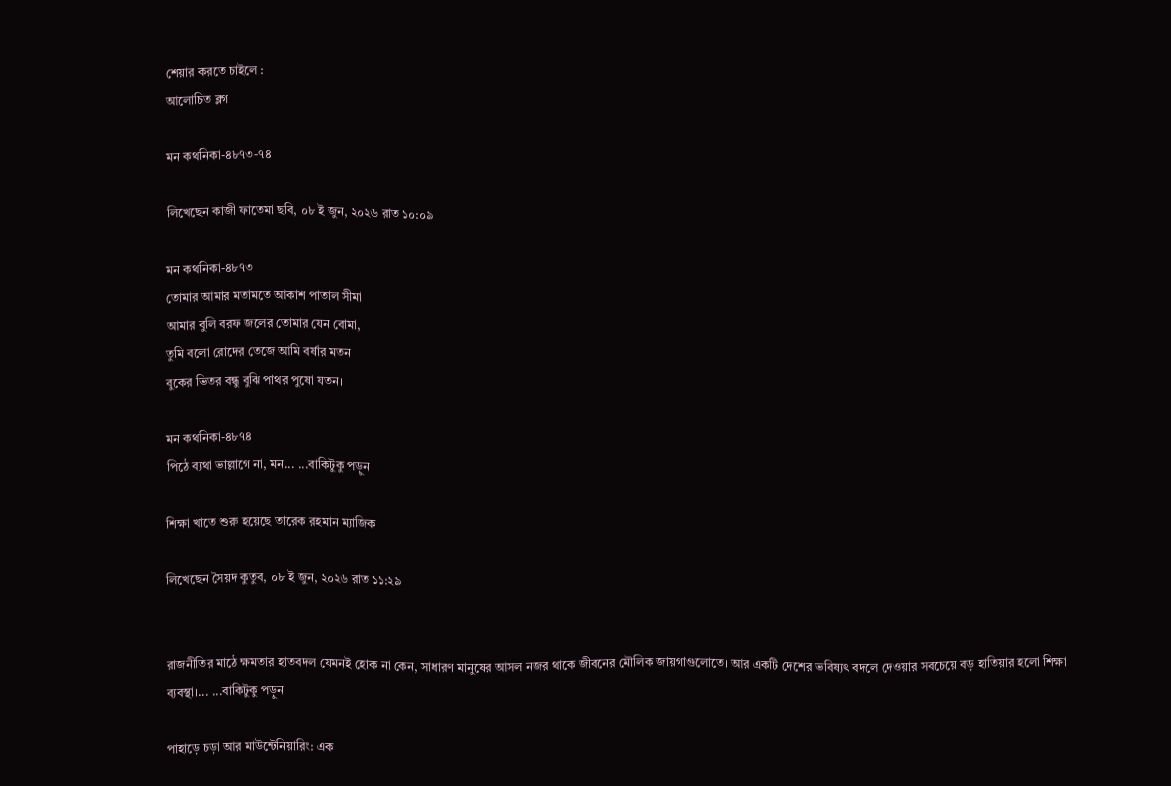শেয়ার করতে চাইলে :
আলোচিত ব্লগ

মন কথনিকা-৪৮৭৩-৭৪

লিখেছেন কাজী ফাতেমা ছবি, ০৮ ই জুন, ২০২৬ রাত ১০:০৯

মন কথনিকা-৪৮৭৩
তোমার আমার মতামতে আকাশ পাতাল সীমা
আমার বুলি বরফ জলের তোমার যেন বোমা,
তুমি বলো রোদের তেজে আমি বর্ষার মতন
বুকের ভিতর বন্ধু বুঝি পাথর পুষো যতন।

মন কথনিকা-৪৮৭৪
পিঠে ব্যথা ভাল্লাগে না, মন... ...বাকিটুকু পড়ুন

শিক্ষা খাতে শুরু হয়েছে তারেক রহমান ম্যাজিক

লিখেছেন সৈয়দ কুতুব, ০৮ ই জুন, ২০২৬ রাত ১১:২৯


রাজনীতির মাঠে ক্ষমতার হাতবদল যেমনই হোক না কেন, সাধারণ মানুষের আসল নজর থাকে জীবনের মৌলিক জায়গাগুলোতে। আর একটি দেশের ভবিষ্যৎ বদলে দেওয়ার সবচেয়ে বড় হাতিয়ার হলো শিক্ষা ব্যবস্থা।... ...বাকিটুকু পড়ুন

পাহাড়ে চড়া আর মাউন্টেনিয়ারিং: এক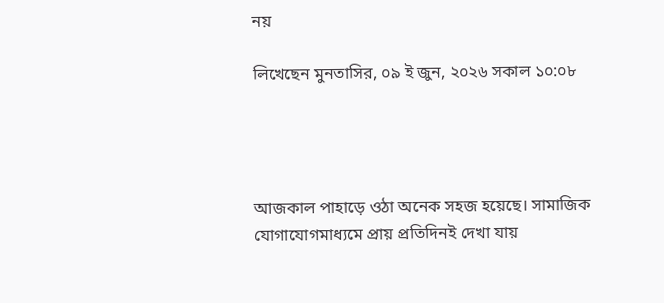নয়

লিখেছেন মুনতাসির, ০৯ ই জুন, ২০২৬ সকাল ১০:০৮




আজকাল পাহাড়ে ওঠা অনেক সহজ হয়েছে। সামাজিক যোগাযোগমাধ্যমে প্রায় প্রতিদিনই দেখা যায়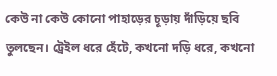কেউ না কেউ কোনো পাহাড়ের চূড়ায় দাঁড়িয়ে ছবি তুলছেন। ট্রেইল ধরে হেঁটে, কখনো দড়ি ধরে, কখনো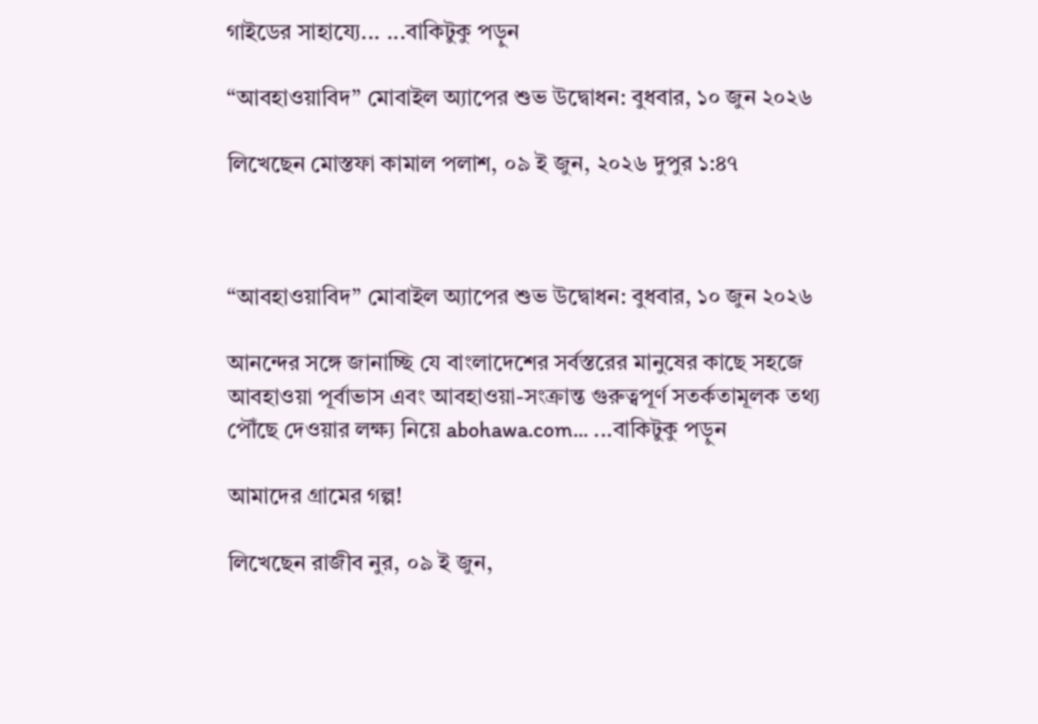গাইডের সাহায্যে... ...বাকিটুকু পড়ুন

“আবহাওয়াবিদ” মোবাইল অ্যাপের শুভ উদ্বোধন: বুধবার, ১০ জুন ২০২৬

লিখেছেন মোস্তফা কামাল পলাশ, ০৯ ই জুন, ২০২৬ দুপুর ১:৪৭



“আবহাওয়াবিদ” মোবাইল অ্যাপের শুভ উদ্বোধন: বুধবার, ১০ জুন ২০২৬

আনন্দের সঙ্গে জানাচ্ছি যে বাংলাদেশের সর্বস্তরের মানুষের কাছে সহজে আবহাওয়া পূর্বাভাস এবং আবহাওয়া-সংক্রান্ত গুরুত্বপূর্ণ সতর্কতামূলক তথ্য পৌঁছে দেওয়ার লক্ষ্য নিয়ে abohawa.com... ...বাকিটুকু পড়ুন

আমাদের গ্রামের গল্প!

লিখেছেন রাজীব নুর, ০৯ ই জুন,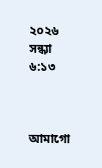২০২৬ সন্ধ্যা ৬:১৩



আমাগো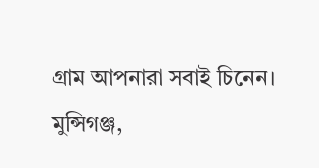গ্রাম আপনারা সবাই চিনেন।
মুন্সিগঞ্জ,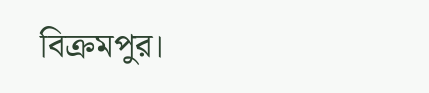বিক্রমপুর।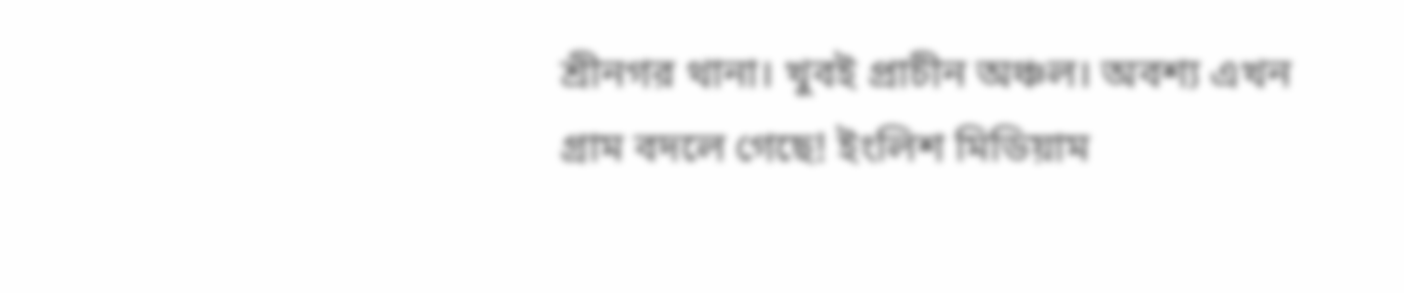শ্রীনগর থানা। খুবই প্রাচীন অঞ্চল। অবশ্য এখন গ্রাম বদলে গেছে! ইংলিশ মিডিয়াম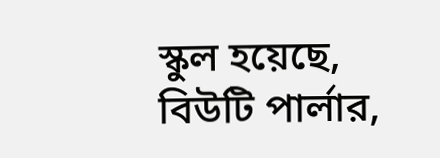স্কুল হয়েছে, বিউটি পার্লার,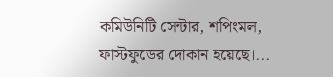কমিউনিটি সেন্টার, শপিংমল, ফাস্টফুডের দোকান হয়েছে।...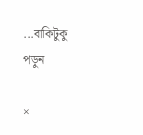...বাকিটুকু পড়ুন

×